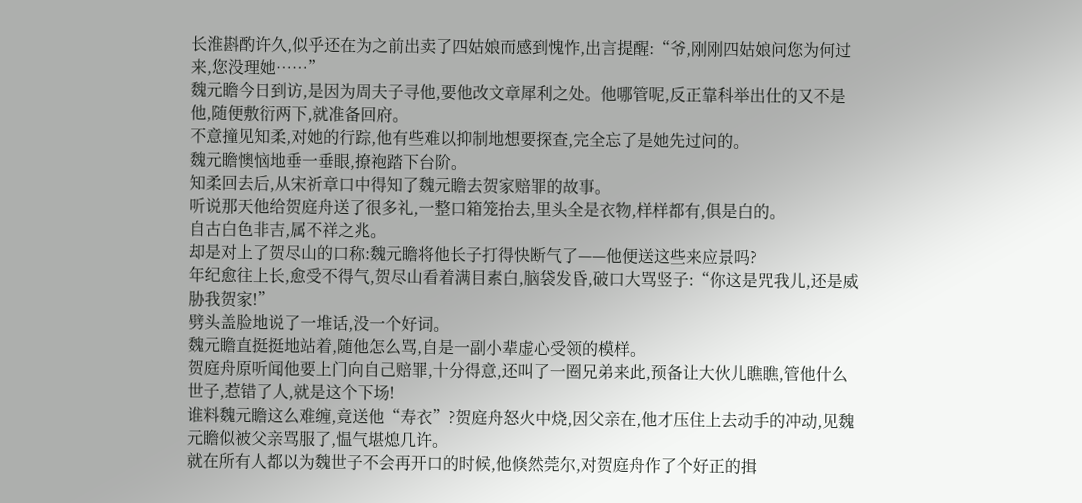长淮斟酌许久,似乎还在为之前出卖了四姑娘而感到愧怍,出言提醒:“爷,刚刚四姑娘问您为何过来,您没理她……”
魏元瞻今日到访,是因为周夫子寻他,要他改文章犀利之处。他哪管呢,反正靠科举出仕的又不是他,随便敷衍两下,就准备回府。
不意撞见知柔,对她的行踪,他有些难以抑制地想要探查,完全忘了是她先过问的。
魏元瞻懊恼地垂一垂眼,撩袍踏下台阶。
知柔回去后,从宋祈章口中得知了魏元瞻去贺家赔罪的故事。
听说那天他给贺庭舟送了很多礼,一整口箱笼抬去,里头全是衣物,样样都有,俱是白的。
自古白色非吉,属不祥之兆。
却是对上了贺尽山的口称:魏元瞻将他长子打得快断气了——他便送这些来应景吗?
年纪愈往上长,愈受不得气,贺尽山看着满目素白,脑袋发昏,破口大骂竖子:“你这是咒我儿,还是威胁我贺家!”
劈头盖脸地说了一堆话,没一个好词。
魏元瞻直挺挺地站着,随他怎么骂,自是一副小辈虚心受领的模样。
贺庭舟原听闻他要上门向自己赔罪,十分得意,还叫了一圈兄弟来此,预备让大伙儿瞧瞧,管他什么世子,惹错了人,就是这个下场!
谁料魏元瞻这么难缠,竟送他“寿衣”?贺庭舟怒火中烧,因父亲在,他才压住上去动手的冲动,见魏元瞻似被父亲骂服了,愠气堪熄几许。
就在所有人都以为魏世子不会再开口的时候,他倏然莞尔,对贺庭舟作了个好正的揖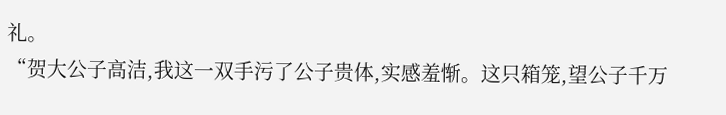礼。
“贺大公子高洁,我这一双手污了公子贵体,实感羞惭。这只箱笼,望公子千万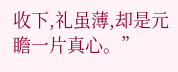收下,礼虽薄,却是元瞻一片真心。”